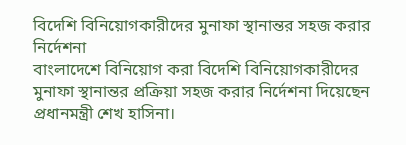বিদেশি বিনিয়োগকারীদের মুনাফা স্থানান্তর সহজ করার নির্দেশনা
বাংলাদেশে বিনিয়োগ করা বিদেশি বিনিয়োগকারীদের মুনাফা স্থানান্তর প্রক্রিয়া সহজ করার নির্দেশনা দিয়েছেন প্রধানমন্ত্রী শেখ হাসিনা।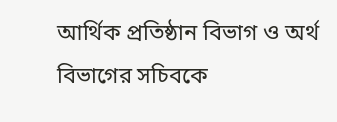আর্থিক প্রতিষ্ঠান বিভাগ ও অর্থ বিভাগের সচিবকে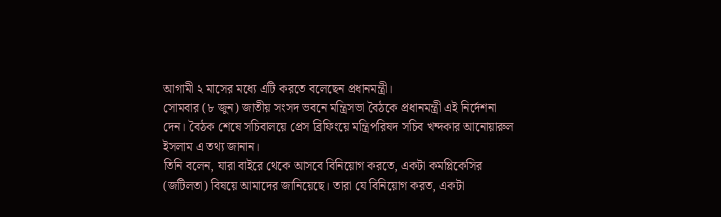আগামী ২ মাসের মধ্যে এটি করতে বলেছেন প্রধানমন্ত্রী।
সোমবার (৮ জুন) জাতীয় সংসদ ভবনে মন্ত্রিসভা বৈঠকে প্রধানমন্ত্রী এই নির্দেশনা দেন। বৈঠক শেষে সচিবালয়ে প্রেস ব্রিফিংয়ে মন্ত্রিপরিষদ সচিব খন্দকার আনোয়ারুল ইসলাম এ তথ্য জানান।
তিনি বলেন, যারা বাইরে থেকে আসবে বিনিয়োগ করতে, একটা কমপ্লিকেসির (জটিলতা) বিষয়ে আমাদের জানিয়েছে। তারা যে বিনিয়োগ করত, একটা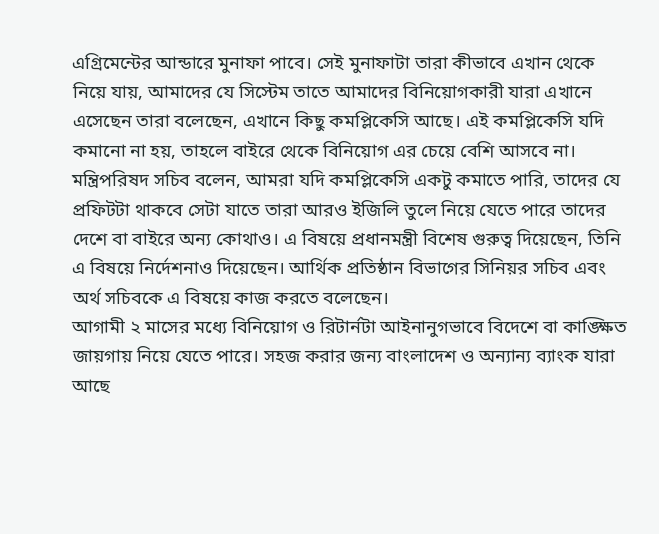এগ্রিমেন্টের আন্ডারে মুনাফা পাবে। সেই মুনাফাটা তারা কীভাবে এখান থেকে নিয়ে যায়, আমাদের যে সিস্টেম তাতে আমাদের বিনিয়োগকারী যারা এখানে এসেছেন তারা বলেছেন, এখানে কিছু কমপ্লিকেসি আছে। এই কমপ্লিকেসি যদি কমানো না হয়, তাহলে বাইরে থেকে বিনিয়োগ এর চেয়ে বেশি আসবে না।
মন্ত্রিপরিষদ সচিব বলেন, আমরা যদি কমপ্লিকেসি একটু কমাতে পারি, তাদের যে প্রফিটটা থাকবে সেটা যাতে তারা আরও ইজিলি তুলে নিয়ে যেতে পারে তাদের দেশে বা বাইরে অন্য কোথাও। এ বিষয়ে প্রধানমন্ত্রী বিশেষ গুরুত্ব দিয়েছেন, তিনি এ বিষয়ে নির্দেশনাও দিয়েছেন। আর্থিক প্রতিষ্ঠান বিভাগের সিনিয়র সচিব এবং অর্থ সচিবকে এ বিষয়ে কাজ করতে বলেছেন।
আগামী ২ মাসের মধ্যে বিনিয়োগ ও রিটার্নটা আইনানুগভাবে বিদেশে বা কাঙ্ক্ষিত জায়গায় নিয়ে যেতে পারে। সহজ করার জন্য বাংলাদেশ ও অন্যান্য ব্যাংক যারা আছে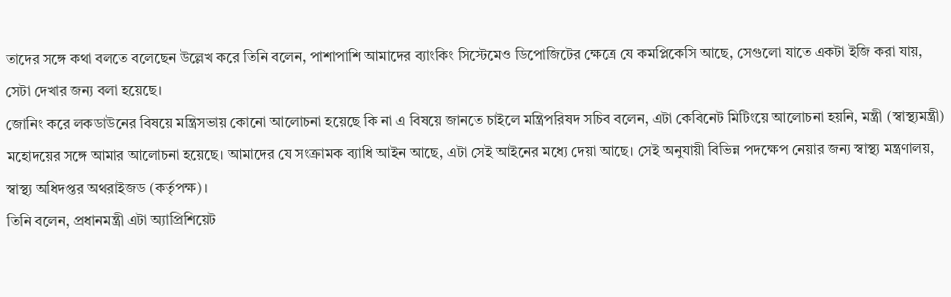তাদের সঙ্গে কথা বলতে বলেছেন উল্লেখ করে তিনি বলেন, পাশাপাশি আমাদের ব্যাংকিং সিস্টেমেও ডিপোজিটের ক্ষেত্রে যে কমপ্লিকেসি আছে, সেগুলো যাতে একটা ইজি করা যায়, সেটা দেখার জন্য বলা হয়েছে।
জোনিং করে লকডাউনের বিষয়ে মন্ত্রিসভায় কোনো আলোচনা হয়েছে কি না এ বিষয়ে জানতে চাইলে মন্ত্রিপরিষদ সচিব বলেন, এটা কেবিনেট মিটিংয়ে আলোচনা হয়নি, মন্ত্রী (স্বাস্থ্যমন্ত্রী) মহোদয়ের সঙ্গে আমার আলোচনা হয়েছে। আমাদের যে সংক্রামক ব্যাধি আইন আছে, এটা সেই আইনের মধ্যে দেয়া আছে। সেই অনুযায়ী বিভিন্ন পদক্ষেপ নেয়ার জন্য স্বাস্থ্য মন্ত্রণালয়, স্বাস্থ্য অধিদপ্তর অথরাইজড (কর্তৃপক্ষ)।
তিনি বলেন, প্রধানমন্ত্রী এটা অ্যাপ্রিশিয়েট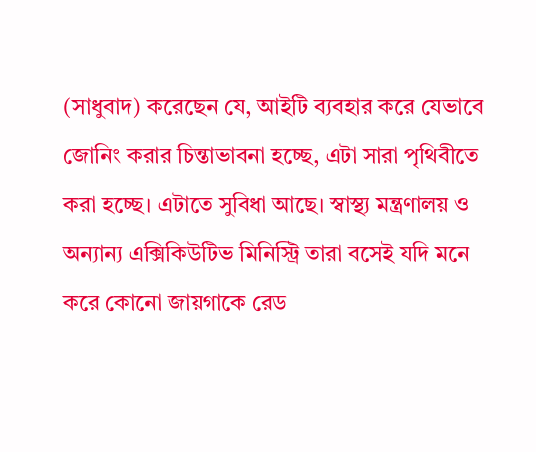(সাধুবাদ) করেছেন যে, আইটি ব্যবহার করে যেভাবে জোনিং করার চিন্তাভাবনা হচ্ছে, এটা সারা পৃথিবীতে করা হচ্ছে। এটাতে সুবিধা আছে। স্বাস্থ্য মন্ত্রণালয় ও অন্যান্য এক্সিকিউটিভ মিনিস্ট্রি তারা বসেই যদি মনে করে কোনো জায়গাকে রেড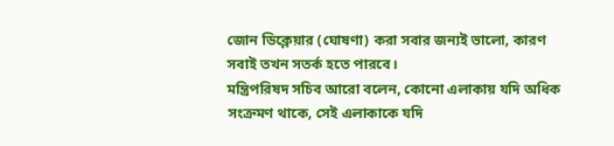জোন ডিক্লেয়ার (ঘোষণা) করা সবার জন্যই ভালো, কারণ সবাই তখন সতর্ক হতে পারবে।
মন্ত্রিপরিষদ সচিব আরো বলেন, কোনো এলাকায় যদি অধিক সংক্রমণ থাকে, সেই এলাকাকে যদি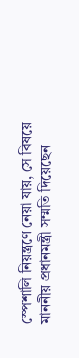স্পেশালি নিয়ন্ত্রণে নেয়া যায়, সে বিষয়ে মাননীয় প্রধানমন্ত্রী সম্মতি দিয়েছেন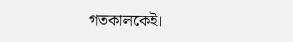গতকালকেই।